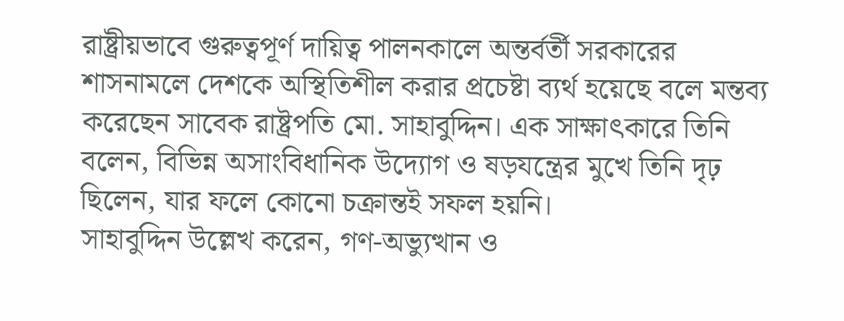রাষ্ট্রীয়ভাবে গুরুত্বপূর্ণ দায়িত্ব পালনকালে অন্তর্বর্তী সরকারের শাসনামলে দেশকে অস্থিতিশীল করার প্রচেষ্টা ব্যর্থ হয়েছে বলে মন্তব্য করেছেন সাবেক রাষ্ট্রপতি মো. সাহাবুদ্দিন। এক সাক্ষাৎকারে তিনি বলেন, বিভিন্ন অসাংবিধানিক উদ্যোগ ও ষড়যন্ত্রের মুখে তিনি দৃঢ় ছিলেন, যার ফলে কোনো চক্রান্তই সফল হয়নি।
সাহাবুদ্দিন উল্লেখ করেন, গণ-অভ্যুত্থান ও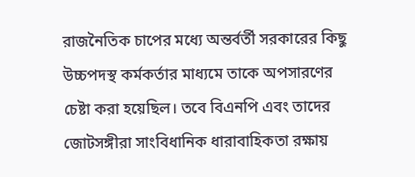রাজনৈতিক চাপের মধ্যে অন্তর্বর্তী সরকারের কিছু উচ্চপদস্থ কর্মকর্তার মাধ্যমে তাকে অপসারণের চেষ্টা করা হয়েছিল। তবে বিএনপি এবং তাদের জোটসঙ্গীরা সাংবিধানিক ধারাবাহিকতা রক্ষায়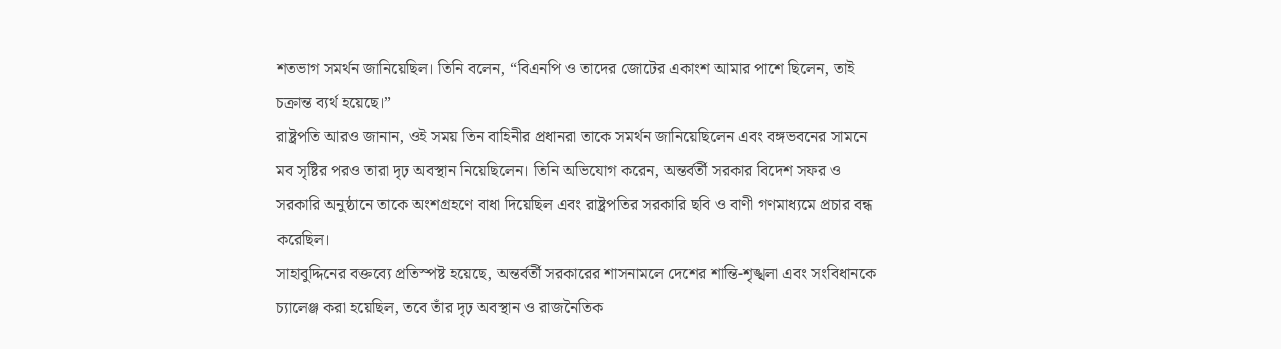শতভাগ সমর্থন জানিয়েছিল। তিনি বলেন, “বিএনপি ও তাদের জোটের একাংশ আমার পাশে ছিলেন, তাই চক্রান্ত ব্যর্থ হয়েছে।”
রাষ্ট্রপতি আরও জানান, ওই সময় তিন বাহিনীর প্রধানরা তাকে সমর্থন জানিয়েছিলেন এবং বঙ্গভবনের সামনে মব সৃষ্টির পরও তারা দৃঢ় অবস্থান নিয়েছিলেন। তিনি অভিযোগ করেন, অন্তর্বর্তী সরকার বিদেশ সফর ও সরকারি অনুষ্ঠানে তাকে অংশগ্রহণে বাধা দিয়েছিল এবং রাষ্ট্রপতির সরকারি ছবি ও বাণী গণমাধ্যমে প্রচার বন্ধ করেছিল।
সাহাবুদ্দিনের বক্তব্যে প্রতিস্পষ্ট হয়েছে, অন্তর্বর্তী সরকারের শাসনামলে দেশের শান্তি-শৃঙ্খলা এবং সংবিধানকে চ্যালেঞ্জ করা হয়েছিল, তবে তাঁর দৃঢ় অবস্থান ও রাজনৈতিক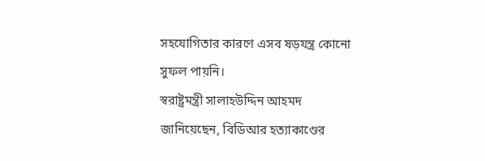সহযোগিতার কারণে এসব ষড়যন্ত্র কোনো সুফল পায়নি।
স্বরাষ্ট্রমন্ত্রী সালাহউদ্দিন আহমদ জানিয়েছেন, বিডিআর হত্যাকাণ্ডের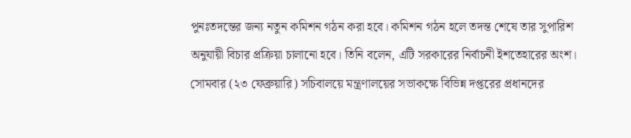পুনঃতদন্তের জন্য নতুন কমিশন গঠন করা হবে। কমিশন গঠন হলে তদন্ত শেষে তার সুপারিশ অনুযায়ী বিচার প্রক্রিয়া চালানো হবে। তিনি বলেন, এটি সরকারের নির্বাচনী ইশতেহারের অংশ। সোমবার (২৩ ফেব্রুয়ারি) সচিবালয়ে মন্ত্রণালয়ের সভাকক্ষে বিভিন্ন দপ্তরের প্রধানদের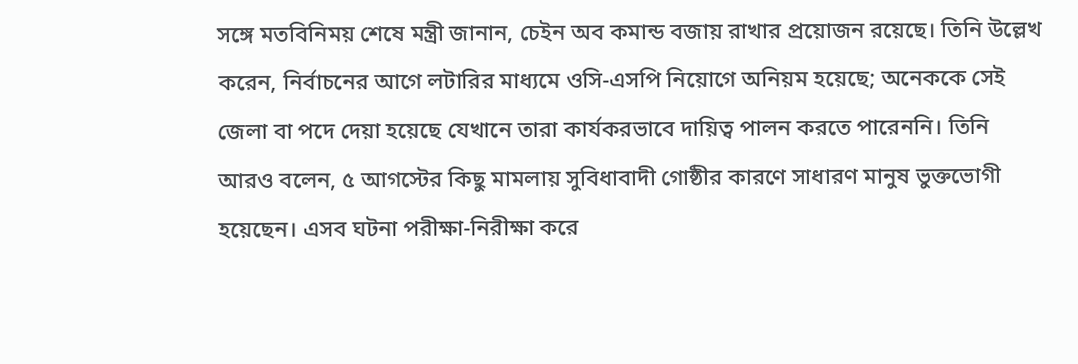সঙ্গে মতবিনিময় শেষে মন্ত্রী জানান, চেইন অব কমান্ড বজায় রাখার প্রয়োজন রয়েছে। তিনি উল্লেখ করেন, নির্বাচনের আগে লটারির মাধ্যমে ওসি-এসপি নিয়োগে অনিয়ম হয়েছে; অনেককে সেই জেলা বা পদে দেয়া হয়েছে যেখানে তারা কার্যকরভাবে দায়িত্ব পালন করতে পারেননি। তিনি আরও বলেন, ৫ আগস্টের কিছু মামলায় সুবিধাবাদী গোষ্ঠীর কারণে সাধারণ মানুষ ভুক্তভোগী হয়েছেন। এসব ঘটনা পরীক্ষা-নিরীক্ষা করে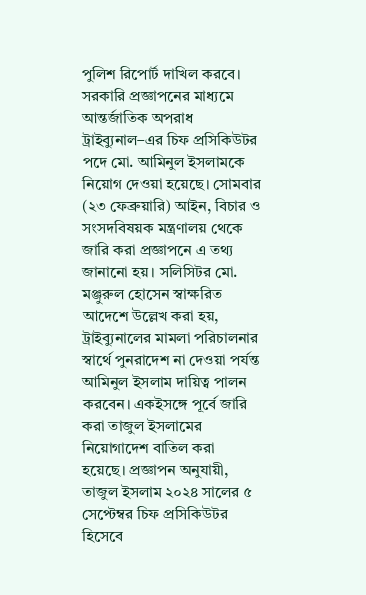পুলিশ রিপোর্ট দাখিল করবে।
সরকারি প্রজ্ঞাপনের মাধ্যমে আন্তর্জাতিক অপরাধ ট্রাইব্যুনাল–এর চিফ প্রসিকিউটর পদে মো. আমিনুল ইসলামকে নিয়োগ দেওয়া হয়েছে। সোমবার (২৩ ফেব্রুয়ারি) আইন, বিচার ও সংসদবিষয়ক মন্ত্রণালয় থেকে জারি করা প্রজ্ঞাপনে এ তথ্য জানানো হয়। সলিসিটর মো. মঞ্জুরুল হোসেন স্বাক্ষরিত আদেশে উল্লেখ করা হয়, ট্রাইব্যুনালের মামলা পরিচালনার স্বার্থে পুনরাদেশ না দেওয়া পর্যন্ত আমিনুল ইসলাম দায়িত্ব পালন করবেন। একইসঙ্গে পূর্বে জারি করা তাজুল ইসলামের নিয়োগাদেশ বাতিল করা হয়েছে। প্রজ্ঞাপন অনুযায়ী, তাজুল ইসলাম ২০২৪ সালের ৫ সেপ্টেম্বর চিফ প্রসিকিউটর হিসেবে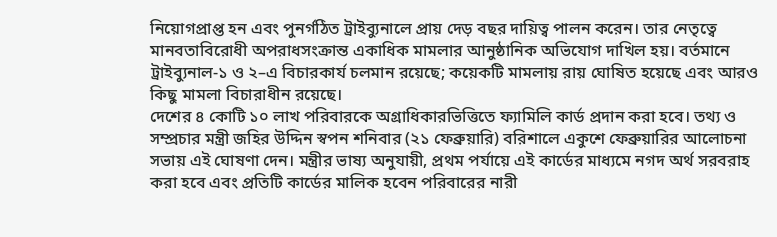নিয়োগপ্রাপ্ত হন এবং পুনর্গঠিত ট্রাইব্যুনালে প্রায় দেড় বছর দায়িত্ব পালন করেন। তার নেতৃত্বে মানবতাবিরোধী অপরাধসংক্রান্ত একাধিক মামলার আনুষ্ঠানিক অভিযোগ দাখিল হয়। বর্তমানে ট্রাইব্যুনাল-১ ও ২–এ বিচারকার্য চলমান রয়েছে; কয়েকটি মামলায় রায় ঘোষিত হয়েছে এবং আরও কিছু মামলা বিচারাধীন রয়েছে।
দেশের ৪ কোটি ১০ লাখ পরিবারকে অগ্রাধিকারভিত্তিতে ফ্যামিলি কার্ড প্রদান করা হবে। তথ্য ও সম্প্রচার মন্ত্রী জহির উদ্দিন স্বপন শনিবার (২১ ফেব্রুয়ারি) বরিশালে একুশে ফেব্রুয়ারির আলোচনা সভায় এই ঘোষণা দেন। মন্ত্রীর ভাষ্য অনুযায়ী, প্রথম পর্যায়ে এই কার্ডের মাধ্যমে নগদ অর্থ সরবরাহ করা হবে এবং প্রতিটি কার্ডের মালিক হবেন পরিবারের নারী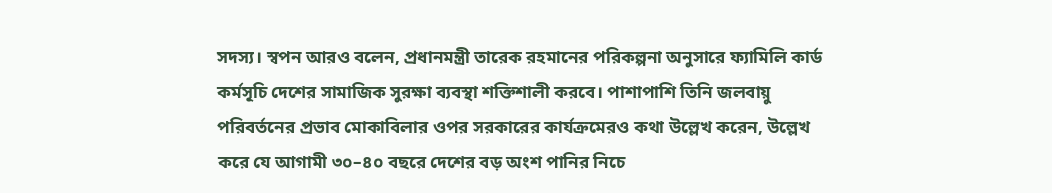সদস্য। স্বপন আরও বলেন, প্রধানমন্ত্রী তারেক রহমানের পরিকল্পনা অনুসারে ফ্যামিলি কার্ড কর্মসূচি দেশের সামাজিক সুরক্ষা ব্যবস্থা শক্তিশালী করবে। পাশাপাশি তিনি জলবায়ু পরিবর্তনের প্রভাব মোকাবিলার ওপর সরকারের কার্যক্রমেরও কথা উল্লেখ করেন, উল্লেখ করে যে আগামী ৩০–৪০ বছরে দেশের বড় অংশ পানির নিচে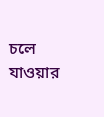চলে যাওয়ার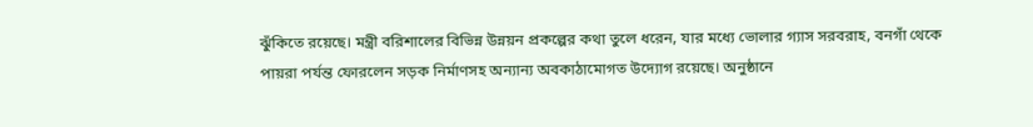ঝুঁকিতে রয়েছে। মন্ত্রী বরিশালের বিভিন্ন উন্নয়ন প্রকল্পের কথা তুলে ধরেন, যার মধ্যে ভোলার গ্যাস সরবরাহ, বনগাঁ থেকে পায়রা পর্যন্ত ফোরলেন সড়ক নির্মাণসহ অন্যান্য অবকাঠামোগত উদ্যোগ রয়েছে। অনুষ্ঠানে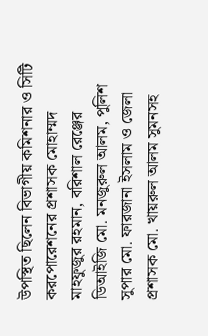উপস্থিত ছিলেন বিভাগীয় কমিশনার ও সিটি করপোরেশনের প্রশাসক মোহাম্মদ মাহফুজুর রহমান, বরিশাল রেঞ্জের ডিআইজি মো. মনজুরুল আলম, পুলিশ সুপার মো. ফারজানা ইসলাম ও জেলা প্রশাসক মো. খায়রুল আলম সুমনসহ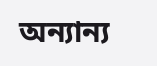অন্যান্য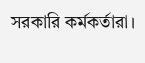সরকারি কর্মকর্তারা।